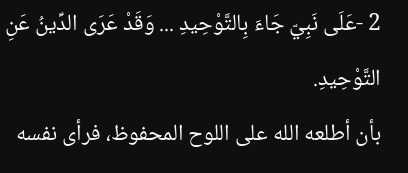2 -عَلَى نَبِيّ جَاءَ بِالتَّوْحِيدِ ... وَقَدْ عَرَى الدِّينُ عَنِ التَّوْحِيدِ.
بأن أطلعه الله على اللوح المحفوظ، فرأى نفسه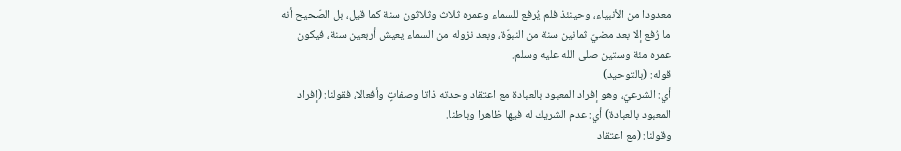معدودا من الأنبياء، وحينئذ فلم يُرفع للسماء وعمره ثلاث وثلاثون سنة كما قيل، بل الصّحيح أنه ما رُفع إلا بعد مضيّ ثمانين سنة من النبوّة، وبعد نزوله من السماء يعيش أربعين سنة، فيكون عمره مئة وستين صلى الله عليه وسلم.
قوله: (بالتوحيد)
أي: الشرعيّ، وهو إفراد المعبود بالعبادة مع اعتقاد وحدته ذاتا وصفاتٍ وأفعالا، فقولنا: (إفراد المعبود بالعبادة) أي: عدم الشريك له فيها ظاهرا وباطنا.
وقولنا: (مع اعتقاد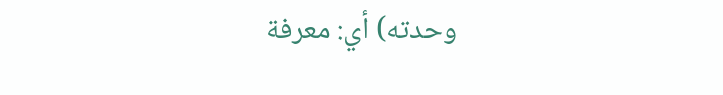وحدته) أي: معرفة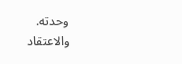وحدته.
والاعتقاد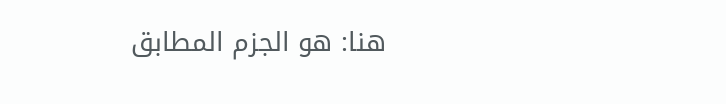هنا: هو الجزم المطابق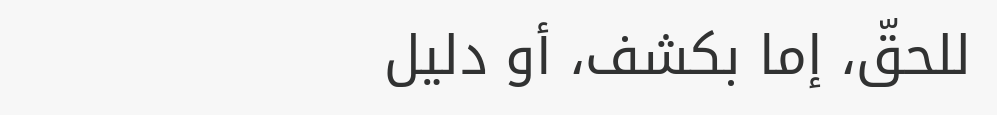للحقّ، إما بكشف، أو دليل